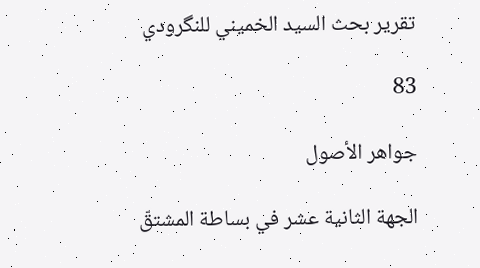تقرير بحث السيد الخميني للنگرودي

83

جواهر الأصول

الجهة الثانية عشر في بساطة المشتقّ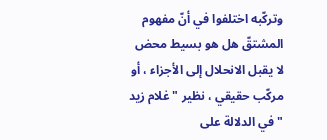وتركّبه اختلفوا في أنّ مفهوم المشتقّ هل هو بسيط محض لا يقبل الانحلال إلى الأجزاء ، أو مركّب حقيقي ، نظير " غلام زيد " في الدلالة على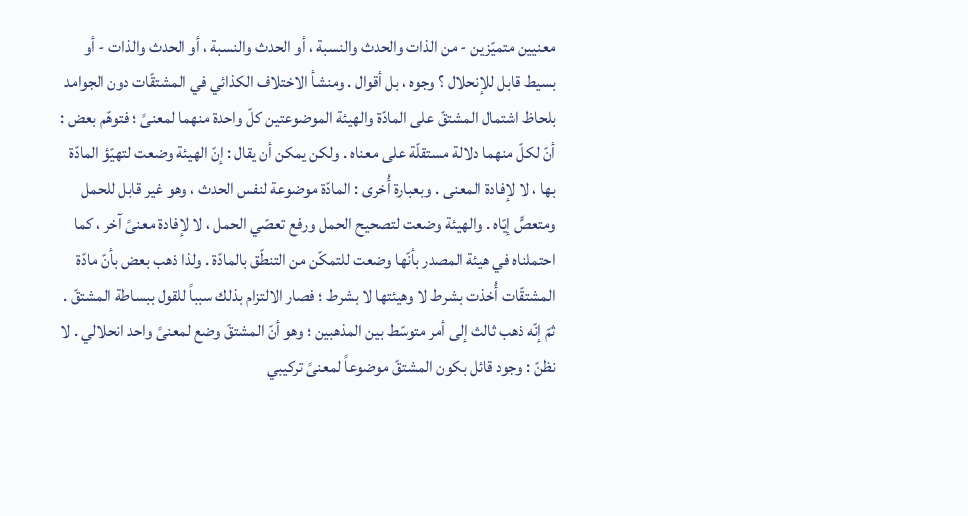معنيين متميّزين - من الذات والحدث والنسبة ، أو الحدث والنسبة ، أو الحدث والذات - أو بسيط قابل للإنحلال ؟ وجوه ، بل أقوال . ومنشأ الاختلاف الكذائي في المشتقّات دون الجوامد بلحاظ اشتمال المشتقّ على المادّة والهيئة الموضوعتين كلّ واحدة منهما لمعنىً ؛ فتوهّم بعض : أنّ لكلّ منهما دلالة مستقلّة على معناه . ولكن يمكن أن يقال : إنّ الهيئة وضعت لتهيّؤ المادّة بها ، لا لإفادة المعنى . وبعبارة أُخرى : المادّة موضوعة لنفس الحدث ، وهو غير قابل للحمل ومتعصٍّ إيّاه . والهيئة وضعت لتصحيح الحمل ورفع تعصّي الحمل ، لا لإفادة معنىً آخر ، كما احتملناه في هيئة المصدر بأنّها وضعت للتمكّن من التنطّق بالمادّة . ولذا ذهب بعض بأنّ مادّة المشتقّات أُخذت بشرط لا وهيئتها لا بشرط ؛ فصار الالتزام بذلك سبباً للقول ببساطة المشتقّ . ثمّ إنّه ذهب ثالث إلى أمر متوسّط بين المذهبين ؛ وهو أنّ المشتقّ وضع لمعنىً واحد انحلالي . لا نظنّ : وجود قائل بكون المشتقّ موضوعاً لمعنىً تركيبي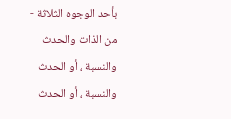بأحد الوجوه الثلاثة - من الذات والحدث والنسبة ، أو الحدث والنسبة ، أو الحدث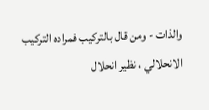والذات - ومن قال بالتركيب فمراده التركيب الانحلالي ، نظير انحلال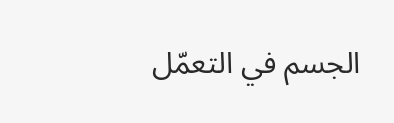الجسم في التعمّل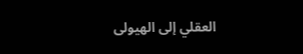العقلي إلى الهيولى